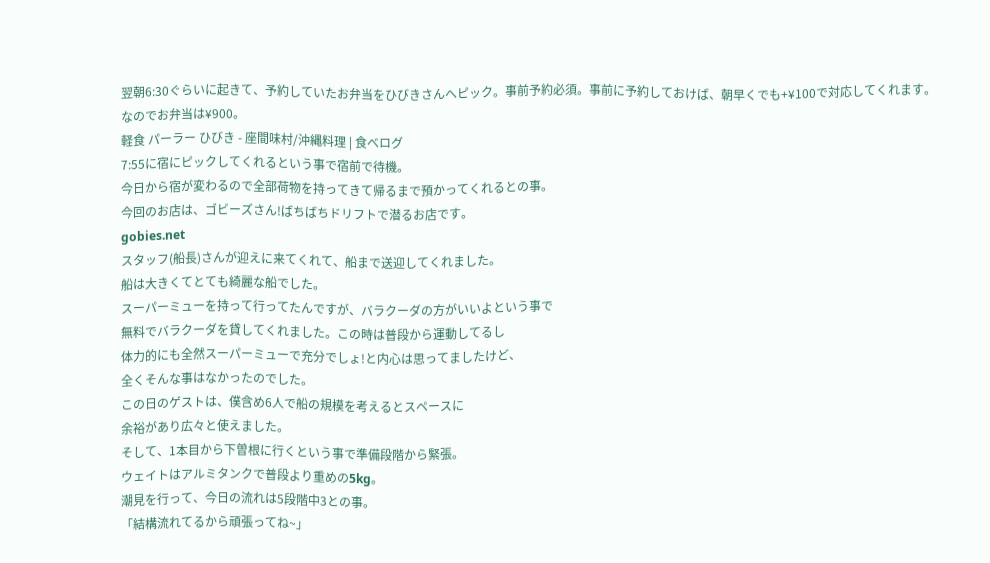翌朝6:30ぐらいに起きて、予約していたお弁当をひびきさんへピック。事前予約必須。事前に予約しておけば、朝早くでも+¥100で対応してくれます。
なのでお弁当は¥900。
軽食 パーラー ひびき - 座間味村/沖縄料理 | 食べログ
7:55に宿にピックしてくれるという事で宿前で待機。
今日から宿が変わるので全部荷物を持ってきて帰るまで預かってくれるとの事。
今回のお店は、ゴビーズさん!ばちばちドリフトで潜るお店です。
gobies.net
スタッフ(船長)さんが迎えに来てくれて、船まで送迎してくれました。
船は大きくてとても綺麗な船でした。
スーパーミューを持って行ってたんですが、バラクーダの方がいいよという事で
無料でバラクーダを貸してくれました。この時は普段から運動してるし
体力的にも全然スーパーミューで充分でしょ!と内心は思ってましたけど、
全くそんな事はなかったのでした。
この日のゲストは、僕含め6人で船の規模を考えるとスペースに
余裕があり広々と使えました。
そして、1本目から下曽根に行くという事で準備段階から緊張。
ウェイトはアルミタンクで普段より重めの5kg。
潮見を行って、今日の流れは5段階中3との事。
「結構流れてるから頑張ってね~」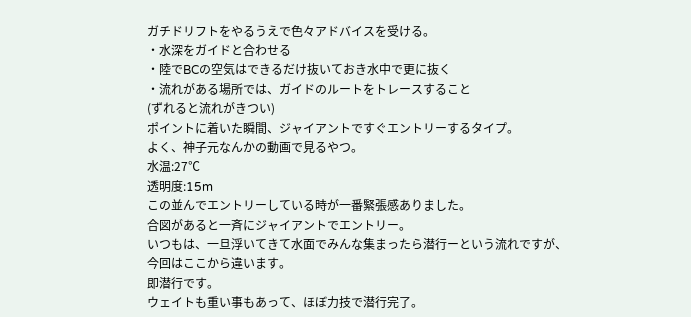ガチドリフトをやるうえで色々アドバイスを受ける。
・水深をガイドと合わせる
・陸でBCの空気はできるだけ抜いておき水中で更に抜く
・流れがある場所では、ガイドのルートをトレースすること
(ずれると流れがきつい)
ポイントに着いた瞬間、ジャイアントですぐエントリーするタイプ。
よく、神子元なんかの動画で見るやつ。
水温:27℃
透明度:15m
この並んでエントリーしている時が一番緊張感ありました。
合図があると一斉にジャイアントでエントリー。
いつもは、一旦浮いてきて水面でみんな集まったら潜行ーという流れですが、
今回はここから違います。
即潜行です。
ウェイトも重い事もあって、ほぼ力技で潜行完了。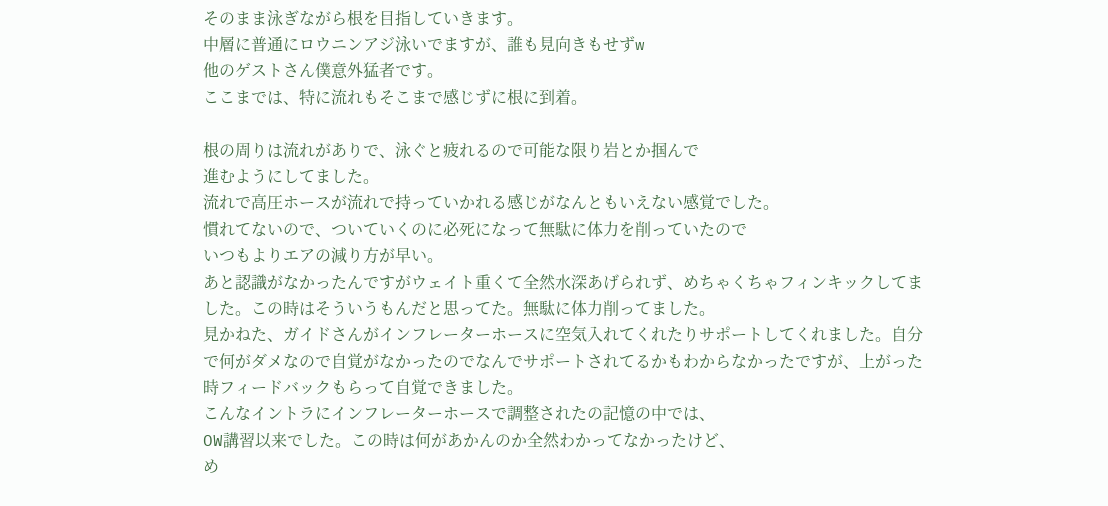そのまま泳ぎながら根を目指していきます。
中層に普通にロウニンアジ泳いでますが、誰も見向きもせずw
他のゲストさん僕意外猛者です。
ここまでは、特に流れもそこまで感じずに根に到着。

根の周りは流れがありで、泳ぐと疲れるので可能な限り岩とか掴んで
進むようにしてました。
流れで高圧ホースが流れで持っていかれる感じがなんともいえない感覚でした。
慣れてないので、ついていくのに必死になって無駄に体力を削っていたので
いつもよりエアの減り方が早い。
あと認識がなかったんですがウェイト重くて全然水深あげられず、めちゃくちゃフィンキックしてました。この時はそういうもんだと思ってた。無駄に体力削ってました。
見かねた、ガイドさんがインフレーターホースに空気入れてくれたりサポートしてくれました。自分で何がダメなので自覚がなかったのでなんでサポートされてるかもわからなかったですが、上がった時フィードバックもらって自覚できました。
こんなイントラにインフレーターホースで調整されたの記憶の中では、
OW講習以来でした。この時は何があかんのか全然わかってなかったけど、
め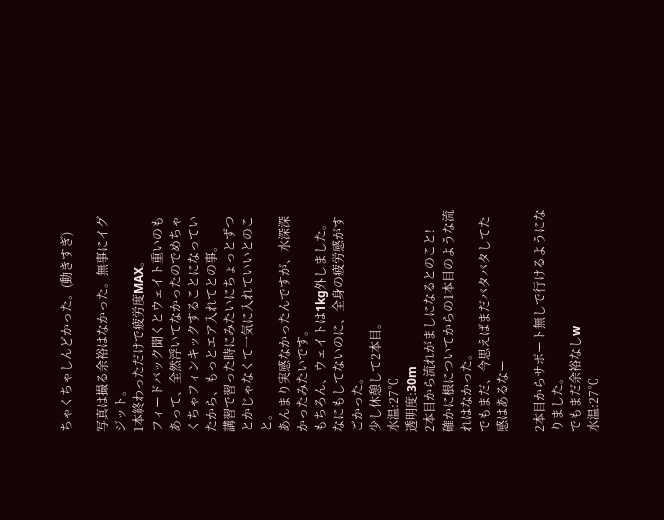ちゃくちゃしんどかった。(動きすぎ)

写真は撮る余裕はなかった。無事にイグジット。
1本終わっただけで疲労度MAX。
フィードバック聞くとウェイト重いのもあって、全然浮いてなかったのでめちゃくちゃフィンキックすることになっていたから、もっとエア入れてとの事。
講習で習った時にみたいにちょっとずつとかじゃなくて一気に入れていいとのこと。
あんまり実感なかったんですが、水深深かったみたいです。
もちろん、ウェイトは1kg外しました。
なにもしてないのに、全身の疲労感がすごかった。
少し休憩して2本目。
水温:27℃
透明度:30m
2本目から流れがましになるとのこと!
確かに根についてからの1本目のような流れはなかった。
でもまだ、今思えばまだバタバタしてた感はあるなー

2本目からサポート無しで行けるようになりました。
でもまだ余裕なしw
水温:27℃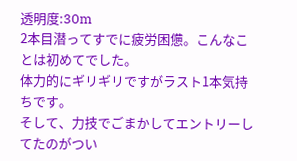透明度:30m
2本目潜ってすでに疲労困憊。こんなことは初めてでした。
体力的にギリギリですがラスト1本気持ちです。
そして、力技でごまかしてエントリーしてたのがつい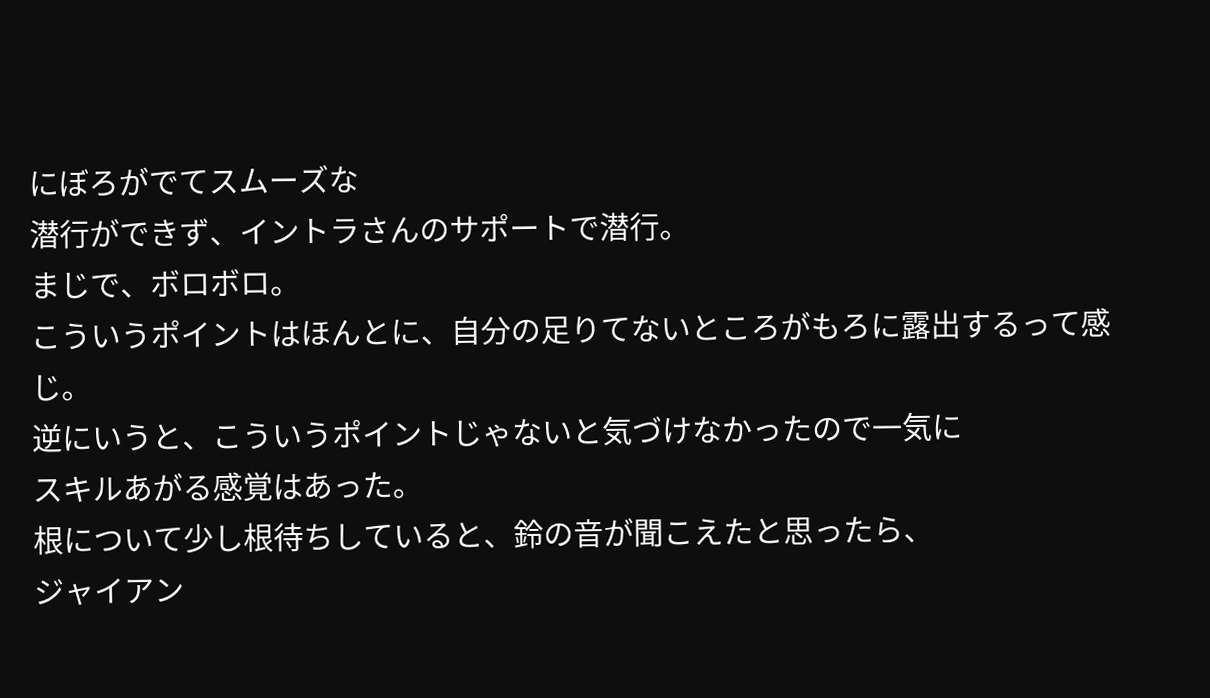にぼろがでてスムーズな
潜行ができず、イントラさんのサポートで潜行。
まじで、ボロボロ。
こういうポイントはほんとに、自分の足りてないところがもろに露出するって感じ。
逆にいうと、こういうポイントじゃないと気づけなかったので一気に
スキルあがる感覚はあった。
根について少し根待ちしていると、鈴の音が聞こえたと思ったら、
ジャイアン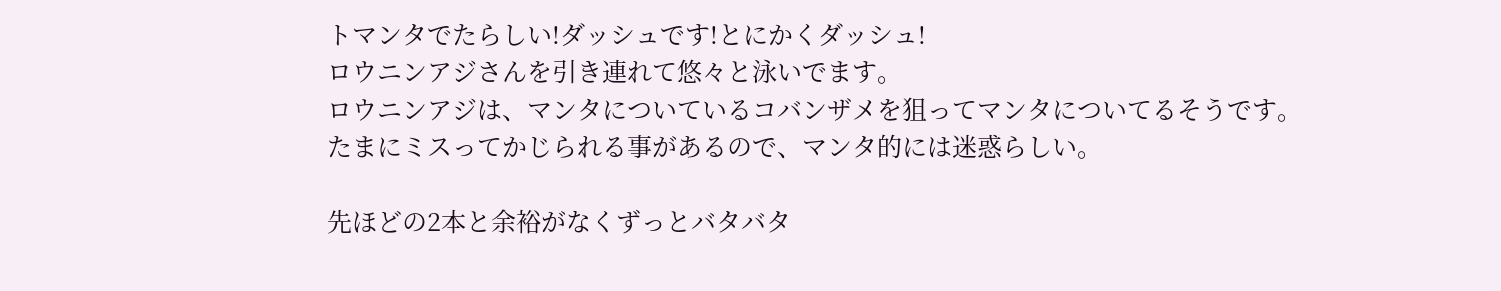トマンタでたらしい!ダッシュです!とにかくダッシュ!
ロウニンアジさんを引き連れて悠々と泳いでます。
ロウニンアジは、マンタについているコバンザメを狙ってマンタについてるそうです。
たまにミスってかじられる事があるので、マンタ的には迷惑らしい。

先ほどの2本と余裕がなくずっとバタバタ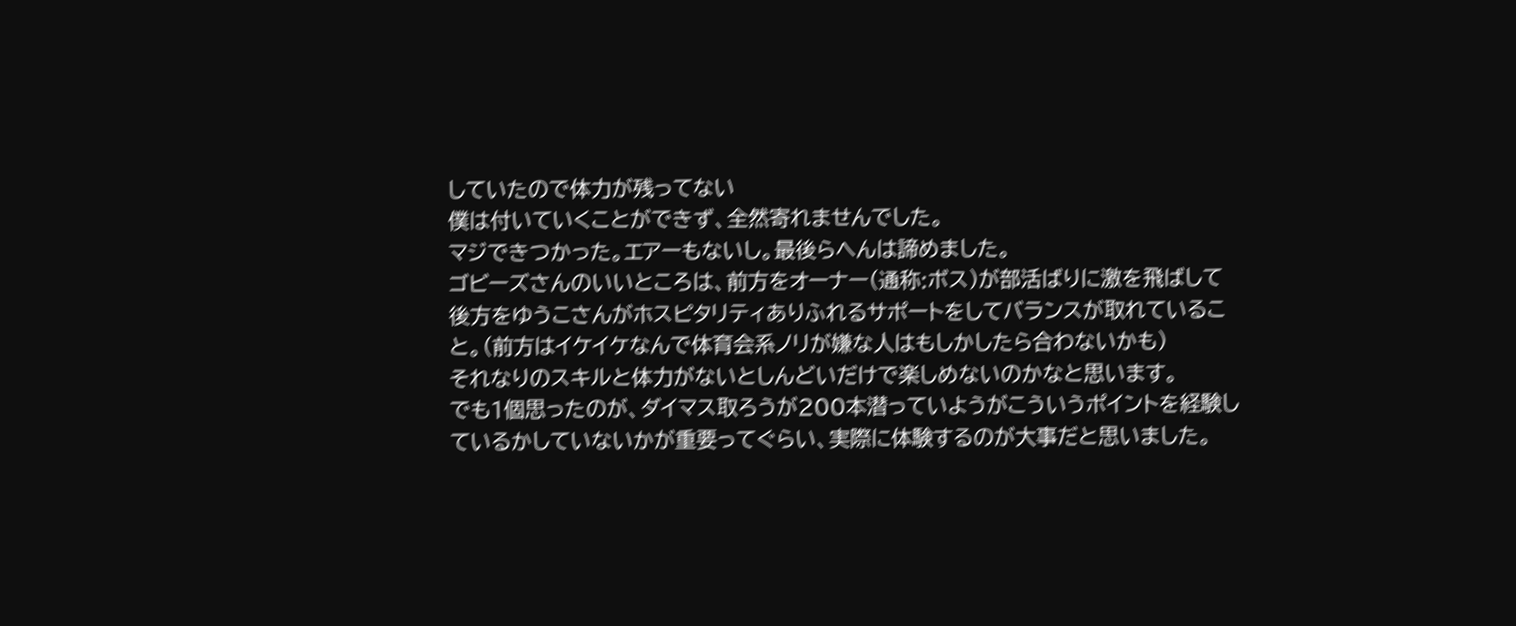していたので体力が残ってない
僕は付いていくことができず、全然寄れませんでした。
マジできつかった。エアーもないし。最後らへんは諦めました。
ゴビーズさんのいいところは、前方をオーナー(通称:ボス)が部活ばりに激を飛ばして
後方をゆうこさんがホスピタリティありふれるサポートをしてバランスが取れていること。(前方はイケイケなんで体育会系ノリが嫌な人はもしかしたら合わないかも)
それなりのスキルと体力がないとしんどいだけで楽しめないのかなと思います。
でも1個思ったのが、ダイマス取ろうが200本潜っていようがこういうポイントを経験しているかしていないかが重要ってぐらい、実際に体験するのが大事だと思いました。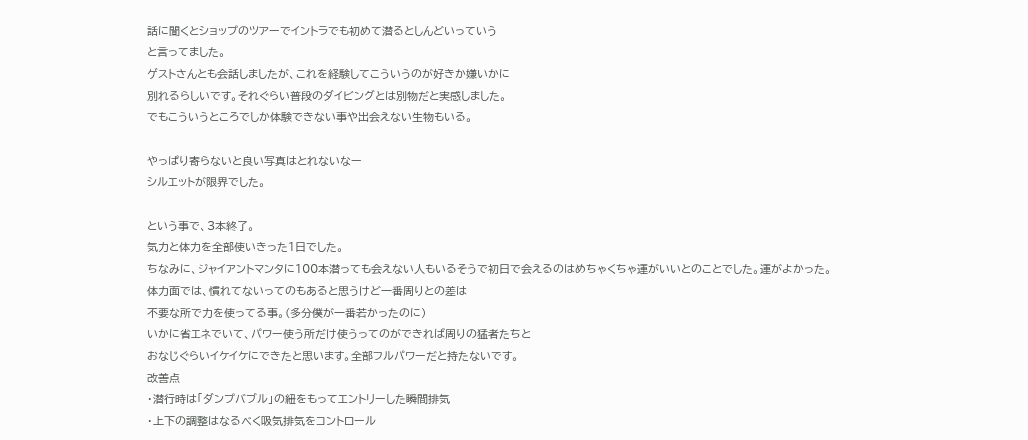話に聞くとショップのツアーでイントラでも初めて潜るとしんどいっていう
と言ってました。
ゲストさんとも会話しましたが、これを経験してこういうのが好きか嫌いかに
別れるらしいです。それぐらい普段のダイビングとは別物だと実感しました。
でもこういうところでしか体験できない事や出会えない生物もいる。

やっぱり寄らないと良い写真はとれないなー
シルエットが限界でした。

という事で、3本終了。
気力と体力を全部使いきった1日でした。
ちなみに、ジャイアントマンタに100本潜っても会えない人もいるそうで初日で会えるのはめちゃくちゃ運がいいとのことでした。運がよかった。
体力面では、慣れてないってのもあると思うけど一番周りとの差は
不要な所で力を使ってる事。(多分僕が一番若かったのに)
いかに省エネでいて、パワー使う所だけ使うってのができれば周りの猛者たちと
おなじぐらいイケイケにできたと思います。全部フルパワーだと持たないです。
改善点
・潜行時は「ダンプバブル」の紐をもってエントリーした瞬間排気
・上下の調整はなるべく吸気排気をコントロール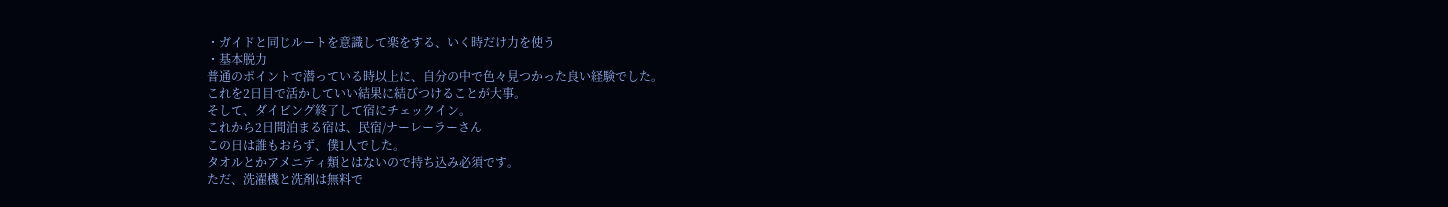・ガイドと同じルートを意識して楽をする、いく時だけ力を使う
・基本脱力
普通のポイントで潜っている時以上に、自分の中で色々見つかった良い経験でした。
これを2日目で活かしていい結果に結びつけることが大事。
そして、ダイビング終了して宿にチェックイン。
これから2日間泊まる宿は、民宿/ナーレーラーさん
この日は誰もおらず、僕1人でした。
タオルとかアメニティ類とはないので持ち込み必須です。
ただ、洗濯機と洗剤は無料で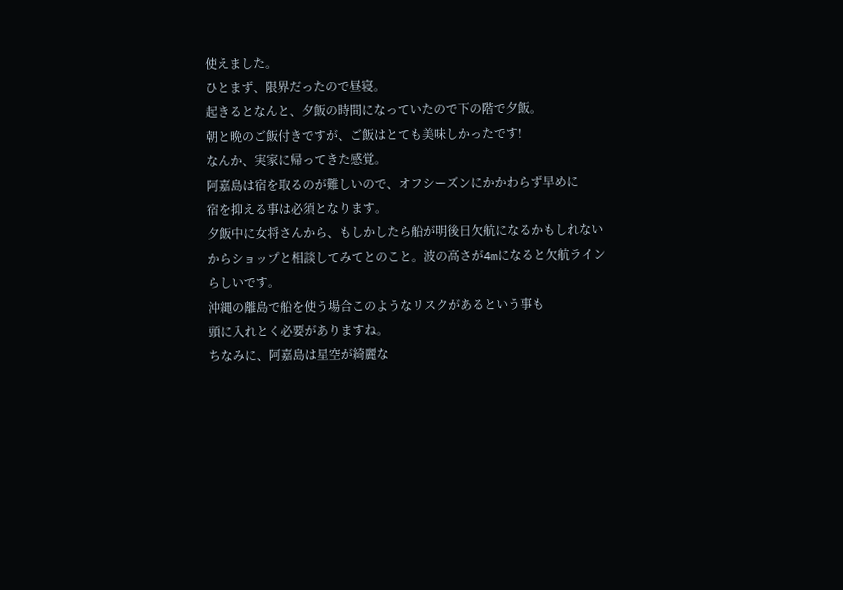使えました。
ひとまず、限界だったので昼寝。
起きるとなんと、夕飯の時間になっていたので下の階で夕飯。
朝と晩のご飯付きですが、ご飯はとても美味しかったです!
なんか、実家に帰ってきた感覚。
阿嘉島は宿を取るのが難しいので、オフシーズンにかかわらず早めに
宿を抑える事は必須となります。
夕飯中に女将さんから、もしかしたら船が明後日欠航になるかもしれない
からショップと相談してみてとのこと。波の高さが4mになると欠航ラインらしいです。
沖縄の離島で船を使う場合このようなリスクがあるという事も
頭に入れとく必要がありますね。
ちなみに、阿嘉島は星空が綺麗な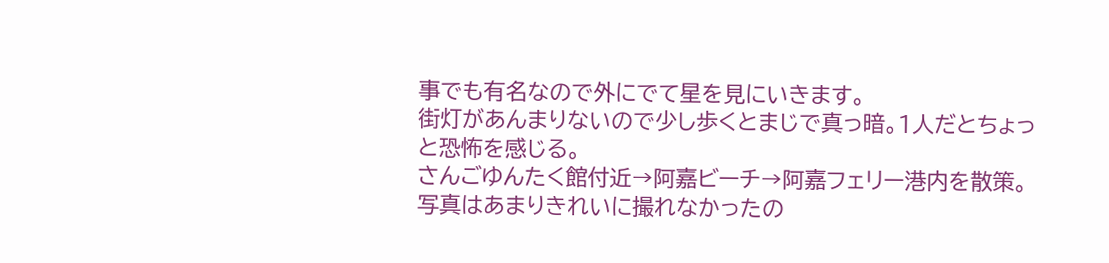事でも有名なので外にでて星を見にいきます。
街灯があんまりないので少し歩くとまじで真っ暗。1人だとちょっと恐怖を感じる。
さんごゆんたく館付近→阿嘉ビーチ→阿嘉フェリー港内を散策。
写真はあまりきれいに撮れなかったの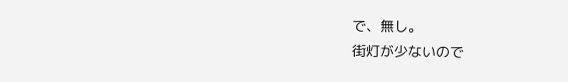で、無し。
街灯が少ないので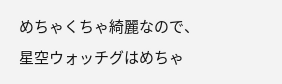めちゃくちゃ綺麗なので、
星空ウォッチグはめちゃ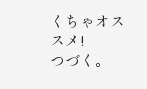くちゃオススメ!
つづく。